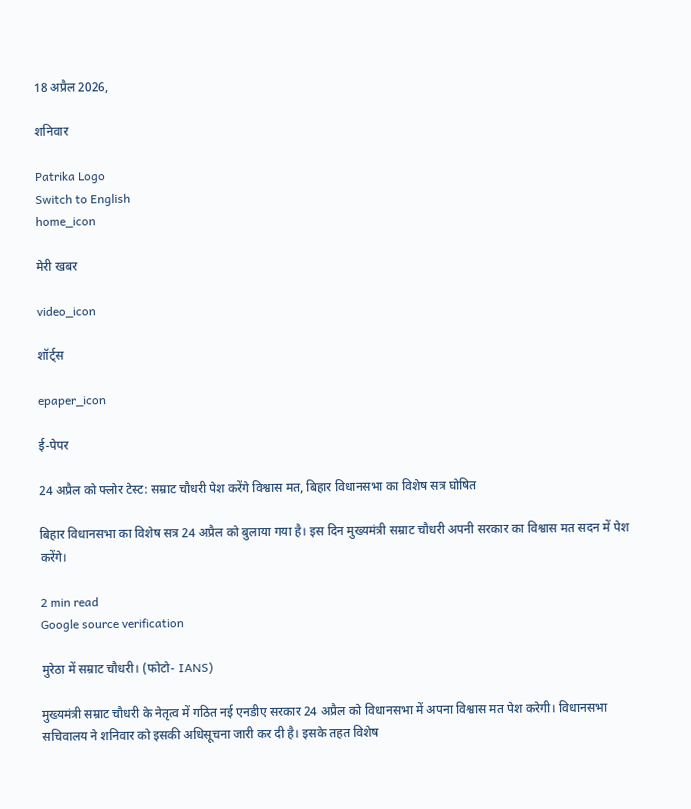18 अप्रैल 2026,

शनिवार

Patrika Logo
Switch to English
home_icon

मेरी खबर

video_icon

शॉर्ट्स

epaper_icon

ई-पेपर

24 अप्रैल को फ्लोर टेस्ट: सम्राट चौधरी पेश करेंगे विश्वास मत, बिहार विधानसभा का विशेष सत्र घोषित

बिहार विधानसभा का विशेष सत्र 24 अप्रैल को बुलाया गया है। इस दिन मुख्यमंत्री सम्राट चौधरी अपनी सरकार का विश्वास मत सदन में पेश करेंगे।

2 min read
Google source verification

मुरेठा में सम्राट चौधरी। (फोटो- IANS)

मुख्यमंत्री सम्राट चौधरी के नेतृत्व में गठित नई एनडीए सरकार 24 अप्रैल को विधानसभा में अपना विश्वास मत पेश करेगी। विधानसभा सचिवालय ने शनिवार को इसकी अधिसूचना जारी कर दी है। इसके तहत विशेष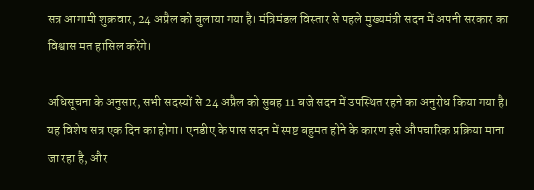सत्र आगामी शुक्रवार, 24 अप्रैल को बुलाया गया है। मंत्रिमंडल विस्तार से पहले मुख्यमंत्री सदन में अपनी सरकार का विश्वास मत हासिल करेंगे।

अधिसूचना के अनुसार, सभी सदस्यों से 24 अप्रैल को सुबह 11 बजे सदन में उपस्थित रहने का अनुरोध किया गया है। यह विशेष सत्र एक दिन का होगा। एनडीए के पास सदन में स्पष्ट बहुमत होने के कारण इसे औपचारिक प्रक्रिया माना जा रहा है, और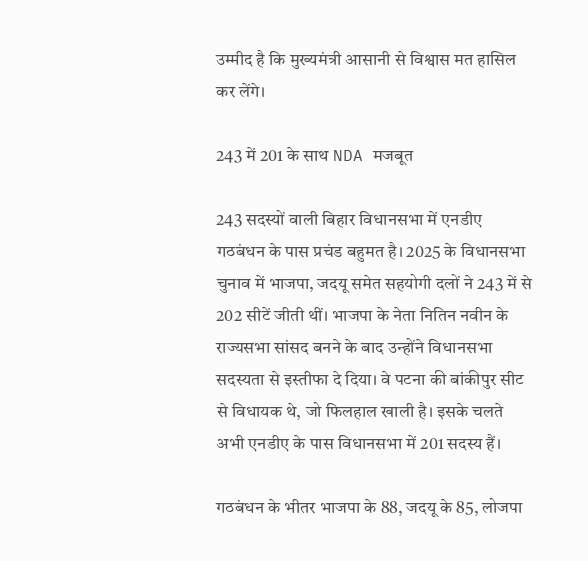उम्मीद है कि मुख्यमंत्री आसानी से विश्वास मत हासिल कर लेंगे।

243 में 201 के साथ NDA मजबूत

243 सदस्यों वाली बिहार विधानसभा में एनडीए गठबंधन के पास प्रचंड बहुमत है। 2025 के विधानसभा चुनाव में भाजपा, जदयू समेत सहयोगी दलों ने 243 में से 202 सीटें जीती थीं। भाजपा के नेता नितिन नवीन के राज्यसभा सांसद बनने के बाद उन्होंने विधानसभा सदस्यता से इस्तीफा दे दिया। वे पटना की बांकीपुर सीट से विधायक थे, जो फिलहाल खाली है। इसके चलते अभी एनडीए के पास विधानसभा में 201 सदस्य हैं।

गठबंधन के भीतर भाजपा के 88, जदयू के 85, लोजपा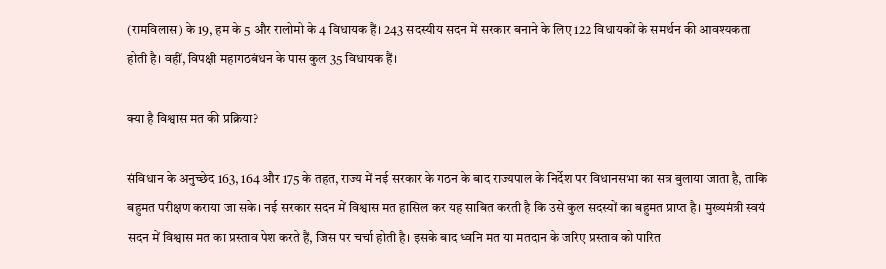(रामविलास) के 19, हम के 5 और रालोमो के 4 विधायक हैं। 243 सदस्यीय सदन में सरकार बनाने के लिए 122 विधायकों के समर्थन की आवश्यकता होती है। वहीं, विपक्षी महागठबंधन के पास कुल 35 विधायक हैं।

क्या है विश्वास मत की प्रक्रिया?

संविधान के अनुच्छेद 163, 164 और 175 के तहत, राज्य में नई सरकार के गठन के बाद राज्यपाल के निर्देश पर विधानसभा का सत्र बुलाया जाता है, ताकि बहुमत परीक्षण कराया जा सके। नई सरकार सदन में विश्वास मत हासिल कर यह साबित करती है कि उसे कुल सदस्यों का बहुमत प्राप्त है। मुख्यमंत्री स्वयं सदन में विश्वास मत का प्रस्ताव पेश करते हैं, जिस पर चर्चा होती है। इसके बाद ध्वनि मत या मतदान के जरिए प्रस्ताव को पारित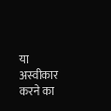या अस्वीकार करने का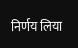निर्णय लिया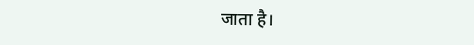जाता है।